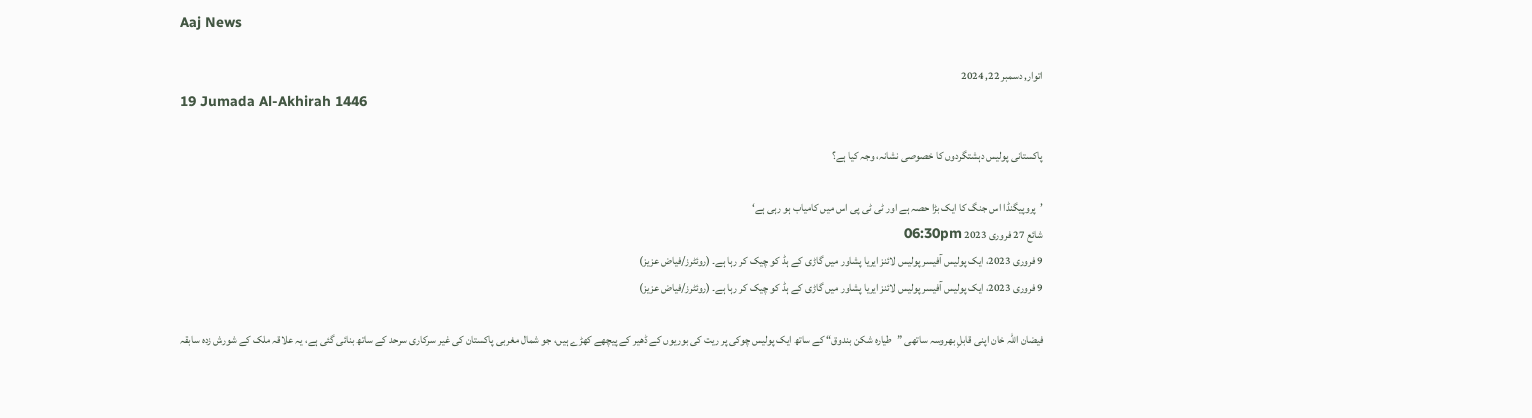Aaj News

اتوار, دسمبر 22, 2024
19 Jumada Al-Akhirah 1446

پاکستانی پولیس دہشتگردوں کا خصوصی نشانہ، وجہ کیا ہے؟

’پروپیگنڈا اس جنگ کا ایک بڑا حصہ ہے اور ٹی ٹی پی اس میں کامیاب ہو رہی ہے‘
شائع 27 فروری 2023 06:30pm
9 فروری 2023، ایک پولیس آفیسر پولیس لائنز ایریا پشاور میں گاڑی کے ہڈ کو چیک کر رہا ہے۔ (روئٹرز/فیاض عزیز)
9 فروری 2023، ایک پولیس آفیسر پولیس لائنز ایریا پشاور میں گاڑی کے ہڈ کو چیک کر رہا ہے۔ (روئٹرز/فیاض عزیز)

فیضان اللہ خان اپنی قابلِ بھروسہ ساتھی ”طیارہ شکن بندوق“ کے ساتھ ایک پولیس چوکی پر ریت کی بوریوں کے ڈھیر کے پیچھے کھڑے ہیں، جو شمال مغربی پاکستان کی غیر سرکاری سرحد کے ساتھ بنائی گئی ہے، یہ علاقہ ملک کے شورش زدہ سابقہ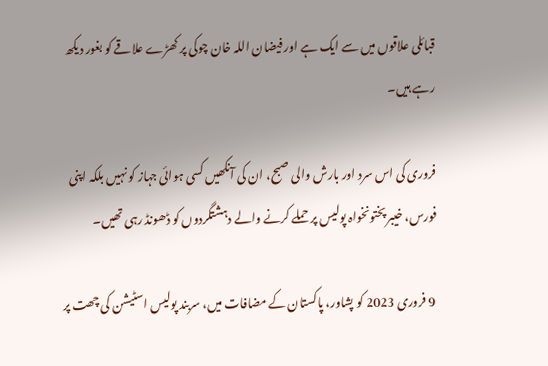قبائلی علاقوں میں سے ایک ہے اور فیضان اللہ خان چوکی پر کھڑے علاقے کو بغور دیکھ رہے ہیں۔

فروری کی اس سرد اور بارش والی صبح، ان کی آنکھیں کسی ہوائی جہاز کو نہیں بلکہ اپنی فورس، خیبر پختونخواہ پولیس پر حملے کرنے والے دہشتگردوں کو ڈھونڈ رہی تھیں۔

 9 فروری 2023 کو پشاور، پاکستان کے مضافات میں، سربند پولیس اسٹیشن کی چھت پر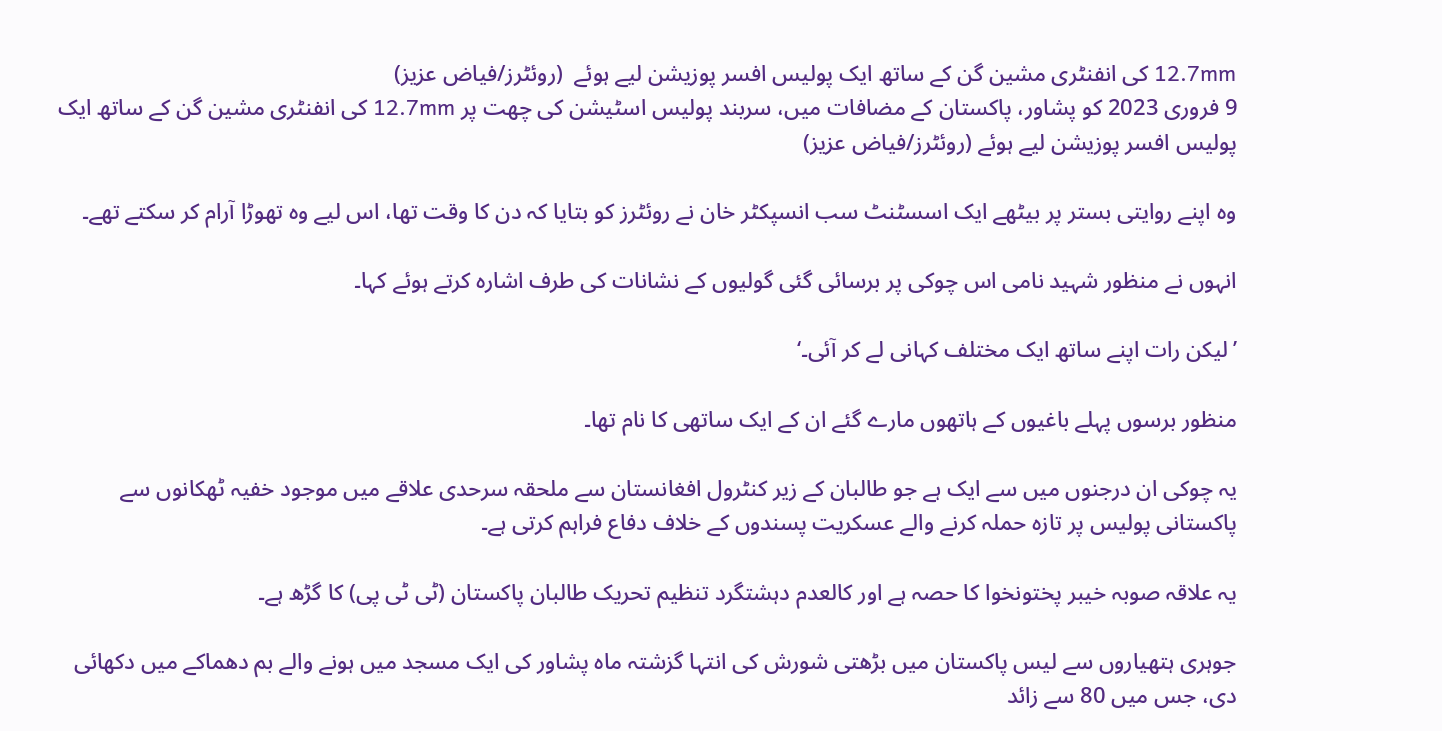12.7mm کی انفنٹری مشین گن کے ساتھ ایک پولیس افسر پوزیشن لیے ہوئے  (روئٹرز/فیاض عزیز)
9 فروری 2023 کو پشاور، پاکستان کے مضافات میں، سربند پولیس اسٹیشن کی چھت پر 12.7mm کی انفنٹری مشین گن کے ساتھ ایک پولیس افسر پوزیشن لیے ہوئے (روئٹرز/فیاض عزیز)

وہ اپنے روایتی بستر پر بیٹھے ایک اسسٹنٹ سب انسپکٹر خان نے روئٹرز کو بتایا کہ دن کا وقت تھا، اس لیے وہ تھوڑا آرام کر سکتے تھے۔

انہوں نے منظور شہید نامی اس چوکی پر برسائی گئی گولیوں کے نشانات کی طرف اشارہ کرتے ہوئے کہا۔

’لیکن رات اپنے ساتھ ایک مختلف کہانی لے کر آئی۔‘

منظور برسوں پہلے باغیوں کے ہاتھوں مارے گئے ان کے ایک ساتھی کا نام تھا۔

یہ چوکی ان درجنوں میں سے ایک ہے جو طالبان کے زیر کنٹرول افغانستان سے ملحقہ سرحدی علاقے میں موجود خفیہ ٹھکانوں سے پاکستانی پولیس پر تازہ حملہ کرنے والے عسکریت پسندوں کے خلاف دفاع فراہم کرتی ہے۔

یہ علاقہ صوبہ خیبر پختونخوا کا حصہ ہے اور کالعدم دہشتگرد تنظیم تحریک طالبان پاکستان (ٹی ٹی پی) کا گڑھ ہے۔

جوہری ہتھیاروں سے لیس پاکستان میں بڑھتی شورش کی انتہا گزشتہ ماہ پشاور کی ایک مسجد میں ہونے والے بم دھماکے میں دکھائی دی، جس میں 80 سے زائد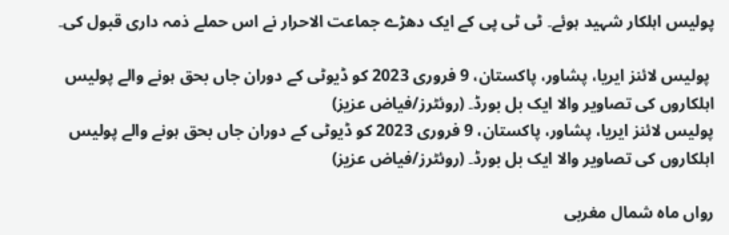پولیس اہلکار شہید ہوئے۔ ٹی ٹی پی کے ایک دھڑے جماعت الاحرار نے اس حملے ذمہ داری قبول کی۔

 پولیس لائنز ایریا، پشاور، پاکستان، 9 فروری 2023 کو ڈیوٹی کے دوران جاں بحق ہونے والے پولیس اہلکاروں کی تصاویر والا ایک بل بورڈ۔ (روئٹرز/فیاض عزیز)
پولیس لائنز ایریا، پشاور، پاکستان، 9 فروری 2023 کو ڈیوٹی کے دوران جاں بحق ہونے والے پولیس اہلکاروں کی تصاویر والا ایک بل بورڈ۔ (روئٹرز/فیاض عزیز)

رواں ماہ شمال مغربی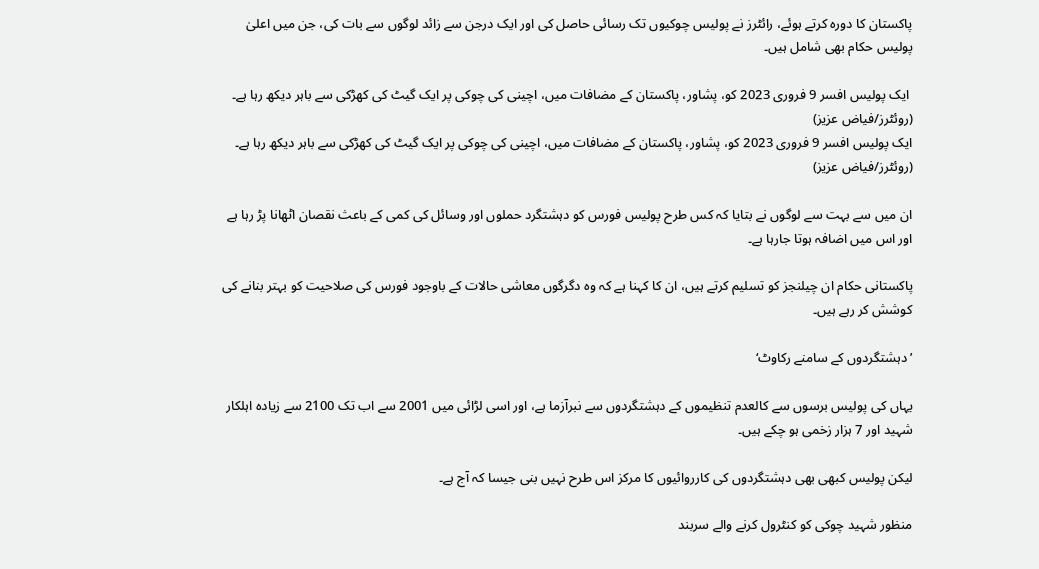پاکستان کا دورہ کرتے ہوئے، رائٹرز نے پولیس چوکیوں تک رسائی حاصل کی اور ایک درجن سے زائد لوگوں سے بات کی، جن میں اعلیٰ پولیس حکام بھی شامل ہیں۔

 ایک پولیس افسر 9 فروری 2023 کو، پشاور، پاکستان کے مضافات میں، اچینی کی چوکی پر ایک گیٹ کی کھڑکی سے باہر دیکھ رہا ہے۔ (روئٹرز/فیاض عزیز)
ایک پولیس افسر 9 فروری 2023 کو، پشاور، پاکستان کے مضافات میں، اچینی کی چوکی پر ایک گیٹ کی کھڑکی سے باہر دیکھ رہا ہے۔ (روئٹرز/فیاض عزیز)

ان میں سے بہت سے لوگوں نے بتایا کہ کس طرح پولیس فورس کو دہشتگرد حملوں اور وسائل کی کمی کے باعث نقصان اٹھانا پڑ رہا ہے اور اس میں اضافہ ہوتا جارہا ہے۔

پاکستانی حکام ان چیلنجز کو تسلیم کرتے ہیں، ان کا کہنا ہے کہ وہ دگرگوں معاشی حالات کے باوجود فورس کی صلاحیت کو بہتر بنانے کی کوشش کر رہے ہیں۔

’دہشتگردوں کے سامنے رکاوٹ‘

یہاں کی پولیس برسوں سے کالعدم تنظیموں کے دہشتگردوں سے نبرآزما ہے، اور اسی لڑائی میں 2001 سے اب تک 2100 سے زیادہ اہلکار شہید اور 7 ہزار زخمی ہو چکے ہیں۔

لیکن پولیس کبھی بھی دہشتگردوں کی کارروائیوں کا مرکز اس طرح نہیں بنی جیسا کہ آج ہے۔

منظور شہید چوکی کو کنٹرول کرنے والے سربند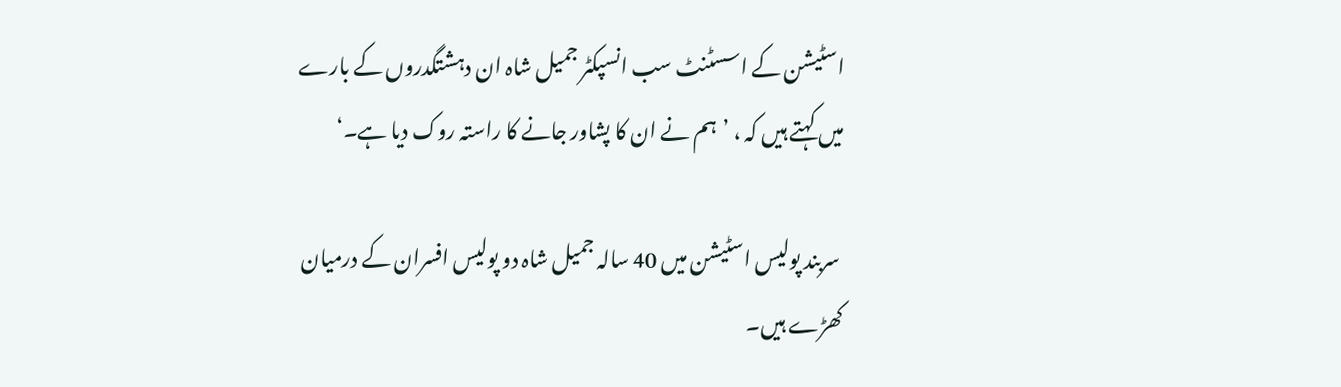اسٹیشن کے اسسٹنٹ سب انسپکٹر جمیل شاہ ان دہشتگدروں کے بارے میں کہتے ہیں کہ ، ’ہم نے ان کا پشاور جانے کا راستہ روک دیا ہے۔‘

 سربند پولیس اسٹیشن میں 40 سالہ جمیل شاہ دو پولیس افسران کے درمیان کھڑے ہیں۔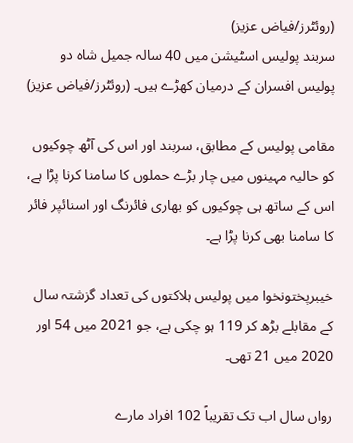(روئٹرز/فیاض عزیز)
سربند پولیس اسٹیشن میں 40 سالہ جمیل شاہ دو پولیس افسران کے درمیان کھڑے ہیں۔ (روئٹرز/فیاض عزیز)

مقامی پولیس کے مطابق، سربند اور اس کی آٹھ چوکیوں کو حالیہ مہینوں میں چار بڑے حملوں کا سامنا کرنا پڑا ہے، اس کے ساتھ ہی چوکیوں کو بھاری فائرنگ اور اسنائپر فائر کا سامنا بھی کرنا پڑا ہے۔

خیبرپختونخوا میں پولیس ہلاکتوں کی تعداد گزشتہ سال کے مقابلے بڑھ کر 119 ہو چکی ہے، جو 2021 میں 54 اور 2020 میں 21 تھی۔

رواں سال اب تک تقریباً 102 افراد مارے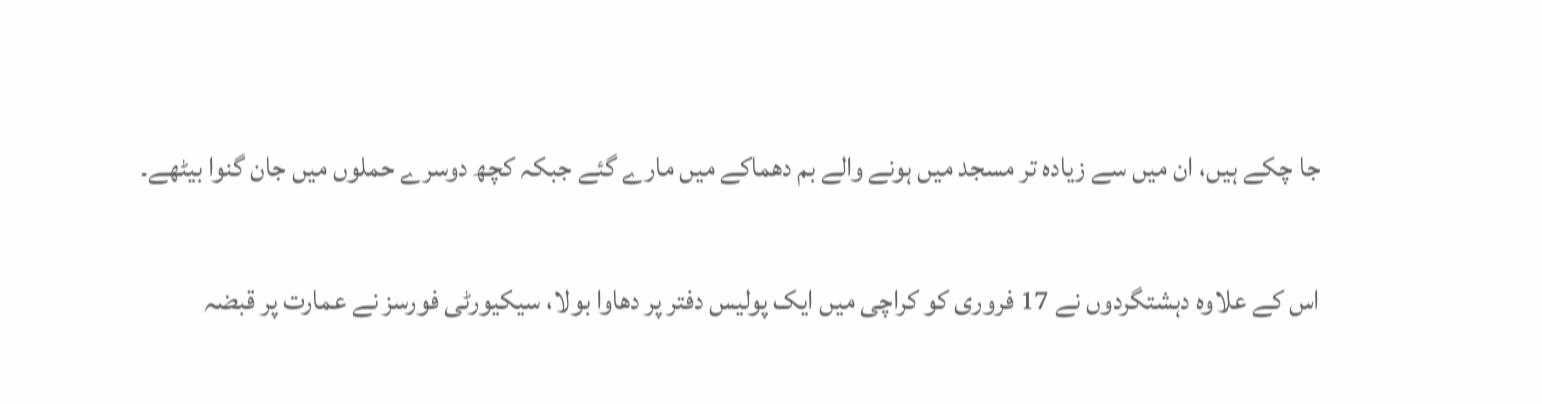جا چکے ہیں، ان میں سے زیادہ تر مسجد میں ہونے والے بم دھماکے میں مارے گئے جبکہ کچھ دوسرے حملوں میں جان گنوا بیٹھے۔

اس کے علاوہ دہشتگردوں نے 17 فروری کو کراچی میں ایک پولیس دفتر پر دھاوا بولا، سیکیورٹی فورسز نے عمارت پر قبضہ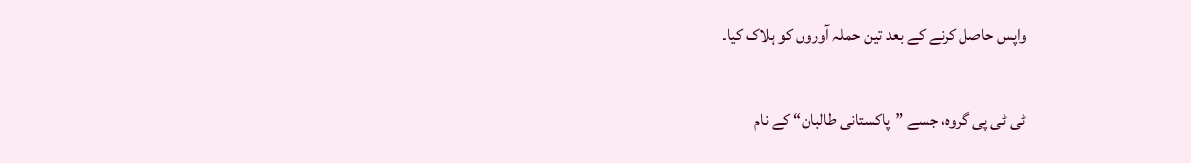واپس حاصل کرنے کے بعد تین حملہ آوروں کو ہلاک کیا۔

ٹی ٹی پی گروہ، جسے ”پاکستانی طالبان“ کے نام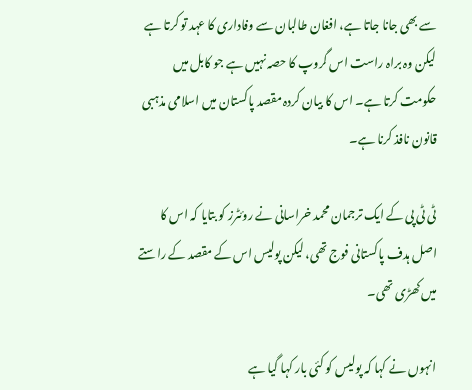سے بھی جانا جاتا ہے، افغان طالبان سے وفاداری کا عہد تو کرتا ہے لیکن وہ براہ راست اس گروپ کا حصہ نہیں ہے جو کابل میں حکومت کرتا ہے۔ اس کا بیان کردہ مقصد پاکستان میں اسلامی مذہبی قانون نافذ کرنا ہے۔

ٹی ٹی پی کے ایک ترجمان محمد خراسانی نے روئٹرز کو بتایا کہ اس کا اصل ہدف پاکستانی فوج تھی، لیکن پولیس اس کے مقصد کے راستے میں کھڑی تھی۔

انہوں نے کہا کہ پولیس کو کئی بار کہا گیا ہے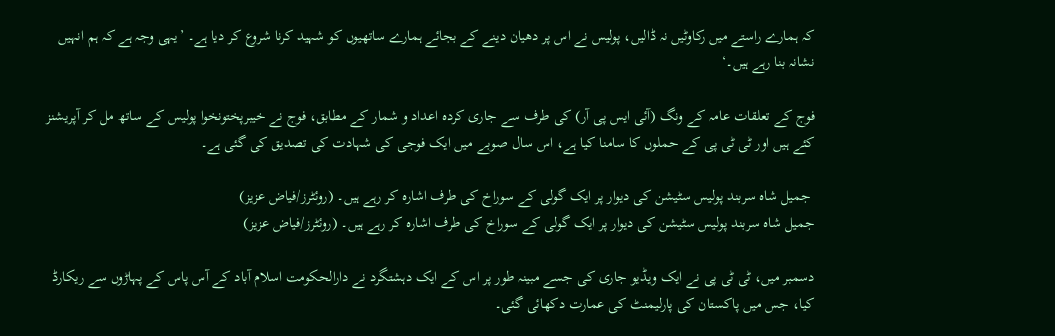کہ ہمارے راستے میں رکاوٹیں نہ ڈالیں، پولیس نے اس پر دھیان دینے کے بجائے ہمارے ساتھیوں کو شہید کرنا شروع کر دیا ہے۔ ’یہی وجہ ہے کہ ہم انہیں نشانہ بنا رہے ہیں۔‘

فوج کے تعلقات عامہ کے ونگ (آئی ایس پی آر) کی طرف سے جاری کردہ اعداد و شمار کے مطابق، فوج نے خیبرپختونخوا پولیس کے ساتھ مل کر آپریشنز کئے ہیں اور ٹی ٹی پی کے حملوں کا سامنا کیا ہے، اس سال صوبے میں ایک فوجی کی شہادت کی تصدیق کی گئی ہے۔

 جمیل شاہ سربند پولیس سٹیشن کی دیوار پر ایک گولی کے سوراخ کی طرف اشارہ کر رہے ہیں۔ (روئٹرز/فیاض عزیز)
جمیل شاہ سربند پولیس سٹیشن کی دیوار پر ایک گولی کے سوراخ کی طرف اشارہ کر رہے ہیں۔ (روئٹرز/فیاض عزیز)

دسمبر میں، ٹی ٹی پی نے ایک ویڈیو جاری کی جسے مبینہ طور پر اس کے ایک دہشتگرد نے دارالحکومت اسلام آباد کے آس پاس کے پہاڑوں سے ریکارڈ کیا، جس میں پاکستان کی پارلیمنٹ کی عمارت دکھائی گئی۔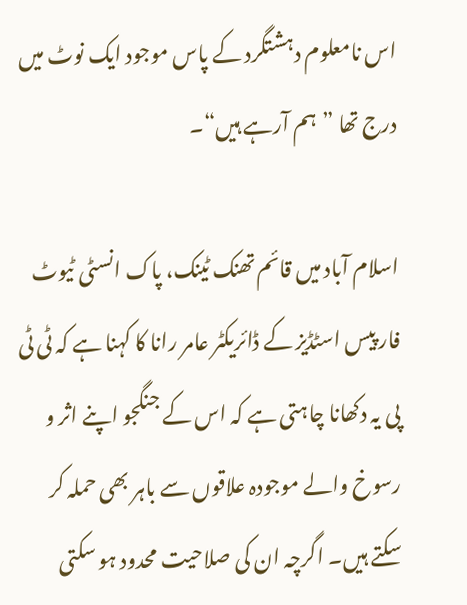اس نامعلوم دہشتگرد کے پاس موجود ایک نوٹ میں درج تھا ”ہم آرہے ہیں“۔

اسلام آباد میں قائم تھنک ٹینک، پاک انسٹی ٹیوٹ فار پیس اسٹڈیز کے ڈائریکٹر عامر رانا کا کہنا ہے کہ ٹی ٹی پی یہ دکھانا چاہتی ہے کہ اس کے جنگجو اپنے اثر و رسوخ والے موجودہ علاقوں سے باہر بھی حملہ کر سکتے ہیں۔ اگرچہ ان کی صلاحیت محدود ہو سکتی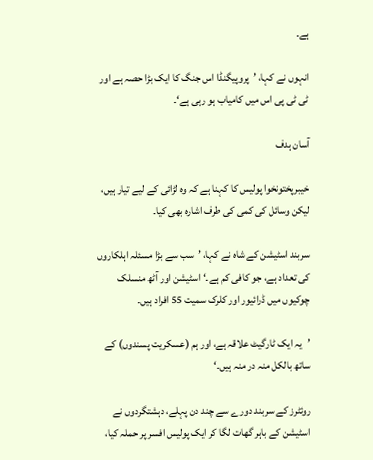ہے۔

انہوں نے کہا، ’پروپیگنڈا اس جنگ کا ایک بڑا حصہ ہے اور ٹی ٹی پی اس میں کامیاب ہو رہی ہے‘۔

آسان ہدف

خیبرپختونخوا پولیس کا کہنا ہے کہ وہ لڑائی کے لیے تیار ہیں، لیکن وسائل کی کمی کی طرف اشارہ بھی کیا۔

سربند اسٹیشن کے شاہ نے کہا، ’سب سے بڑا مسئلہ اہلکاروں کی تعداد ہے، جو کافی کم ہے۔‘ اسٹیشن اور آٹھ منسلک چوکیوں میں ڈرائیور اور کلرک سمیت 55 افراد ہیں۔

’یہ ایک ٹارگیٹ علاقہ ہے، اور ہم (عسکریت پسندوں) کے ساتھ بالکل منہ در منہ ہیں۔‘

روئٹرز کے سربند دورے سے چند دن پہلے، دہشتگردوں نے اسٹیشن کے باہر گھات لگا کر ایک پولیس افسر پر حملہ کیا،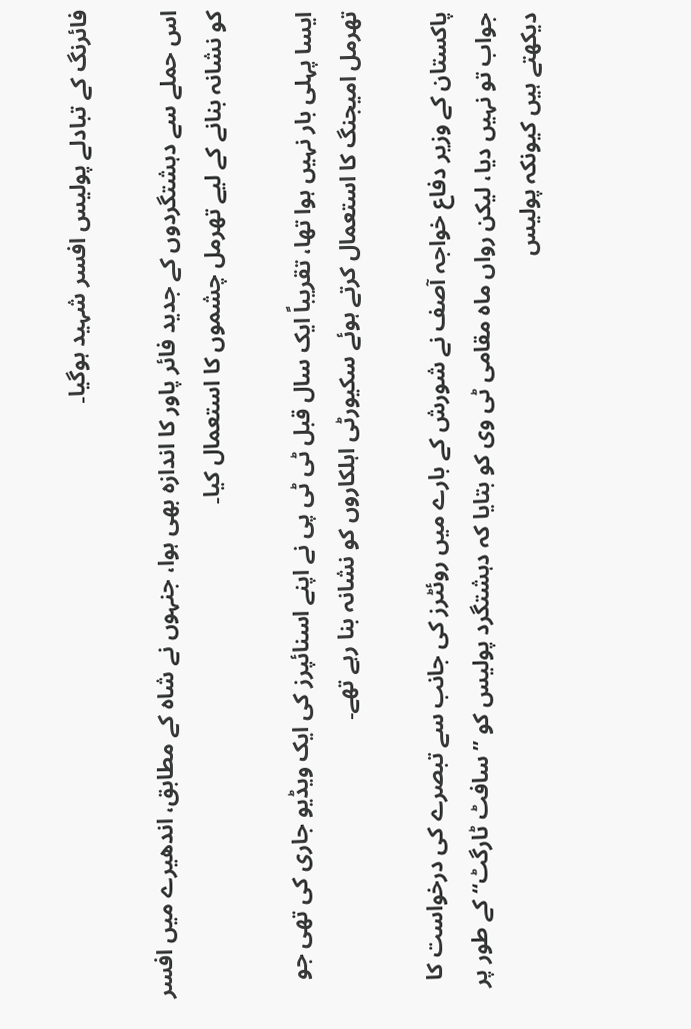فائرنگ کے تبادلے پولیس افسر شہید ہوگیا۔

اس حملے سے دہشتگردوں کے جدید فائر پاور کا اندازہ بھی ہوا، جنہوں نے شاہ کے مطابق، اندھیرے میں افسر کو نشانہ بنانے کے لیے تھرمل چشموں کا استعمال کیا۔

ایسا پہلی بار نہیں ہوا تھا، تقریباً ایک سال قبل ٹی ٹی پی نے اپنے اسنائپرز کی ایک ویڈیو جاری کی تھی جو تھرمل امیجنگ کا استعمال کرتے ہوئے سکیورٹی اہلکاروں کو نشانہ بنا رہے تھے۔

پاکستان کے وزیر دفاع خواجہ آصف نے شورش کے بارے میں روئٹرز کی جانب سے تبصرے کی درخواست کا جواب تو نہیں دیا، لیکن رواں ماہ مقامی ٹی وی کو بتایا کہ دہشتگرد پولیس کو ”سافٹ ٹارگٹ“ کے طور پر دیکھتے ہیں کیونکہ پولیس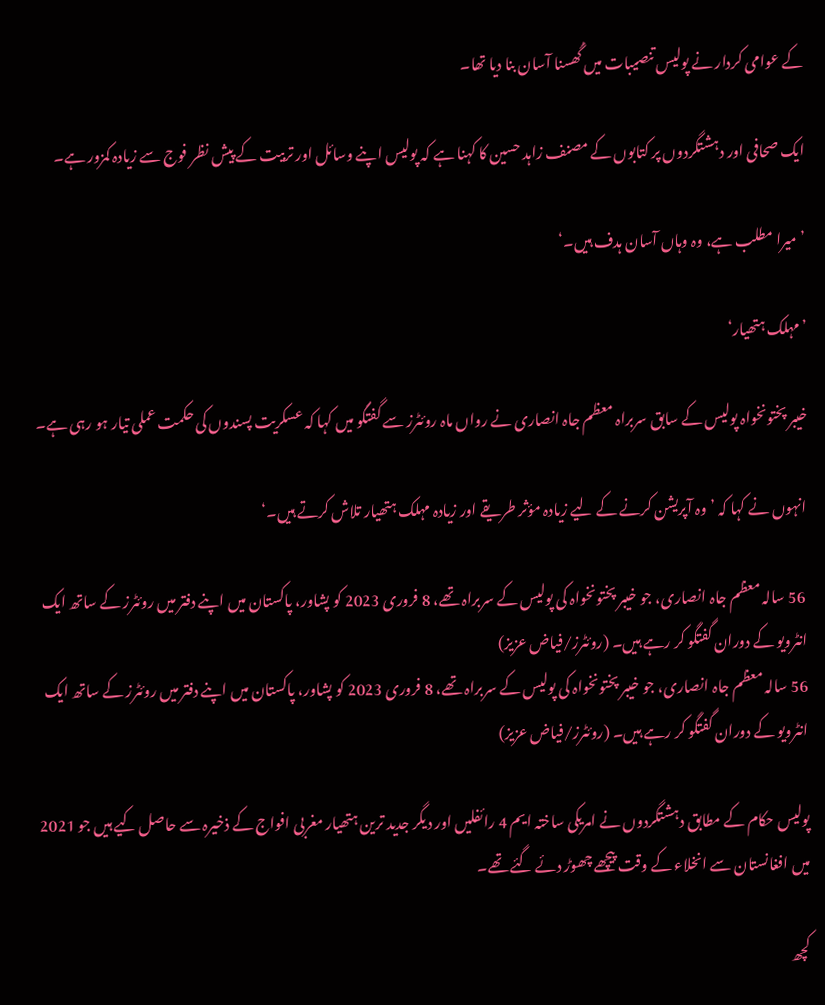کے عوامی کردار نے پولیس تنصیبات میں گُھسنا آسان بنا دیا تھا۔

ایک صحافی اور دہشتگردوں پر کتابوں کے مصنف زاہد حسین کا کہنا ہے کہ پولیس اپنے وسائل اور تربیت کے پیش نظر فوج سے زیادہ کمزور ہے۔

’میرا مطلب ہے، وہ وہاں آسان ہدف ہیں۔‘

’مہلک ہتھیار‘

خیبر پختونخواہ پولیس کے سابق سربراہ معظم جاہ انصاری نے رواں ماہ روئٹرز سے گفتگو میں کہا کہ عسکریت پسندوں کی حکمت عملی تیار ہو رہی ہے۔

انہوں نے کہا کہ ’وہ آپریشن کرنے کے لیے زیادہ مؤثر طریقے اور زیادہ مہلک ہتھیار تلاش کرتے ہیں۔‘

 56 سالہ معظم جاہ انصاری، جو خیبر پختونخواہ کی پولیس کے سربراہ تھے، 8 فروری 2023 کو پشاور، پاکستان میں اپنے دفتر میں روئٹرز کے ساتھ ایک انٹرویو کے دوران گفتگو کر رہے ہیں۔ (روئٹرز/فیاض عزیز)
56 سالہ معظم جاہ انصاری، جو خیبر پختونخواہ کی پولیس کے سربراہ تھے، 8 فروری 2023 کو پشاور، پاکستان میں اپنے دفتر میں روئٹرز کے ساتھ ایک انٹرویو کے دوران گفتگو کر رہے ہیں۔ (روئٹرز/فیاض عزیز)

پولیس حکام کے مطابق دہشتگردوں نے امریکی ساختہ ایم 4 رائفلیں اور دیگر جدید ترین ہتھیار مغربی افواج کے ذخیرہ سے حاصل کیے ہیں جو 2021 میں افغانستان سے انخلاء کے وقت پیچھے چھوڑ دئے گئے تھے۔

کچھ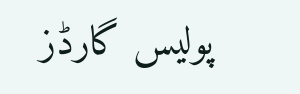پولیس گارڈز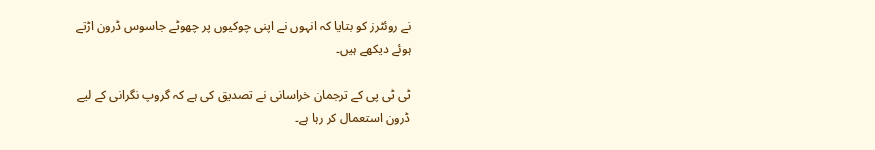نے روئٹرز کو بتایا کہ انہوں نے اپنی چوکیوں پر چھوٹے جاسوس ڈرون اڑتے ہوئے دیکھے ہیں۔

ٹی ٹی پی کے ترجمان خراسانی نے تصدیق کی ہے کہ گروپ نگرانی کے لیے ڈرون استعمال کر رہا ہے۔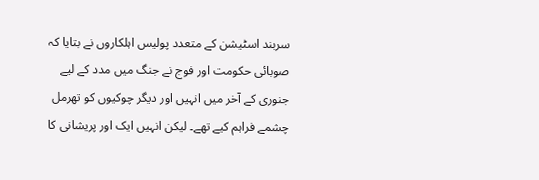سربند اسٹیشن کے متعدد پولیس اہلکاروں نے بتایا کہ صوبائی حکومت اور فوج نے جنگ میں مدد کے لیے جنوری کے آخر میں انہیں اور دیگر چوکیوں کو تھرمل چشمے فراہم کیے تھے۔ لیکن انہیں ایک اور پریشانی کا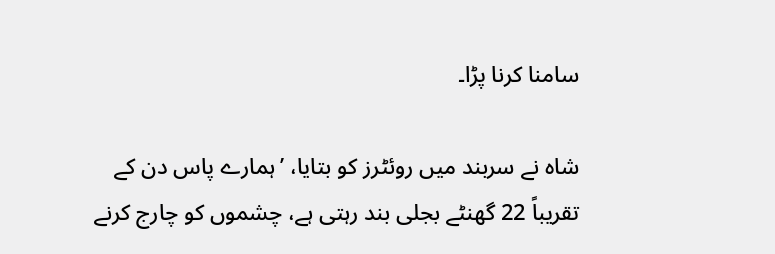سامنا کرنا پڑا۔

شاہ نے سربند میں روئٹرز کو بتایا، ’ہمارے پاس دن کے تقریباً 22 گھنٹے بجلی بند رہتی ہے، چشموں کو چارج کرنے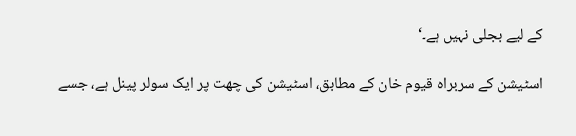کے لیے بجلی نہیں ہے۔‘

اسٹیشن کے سربراہ قیوم خان کے مطابق، اسٹیشن کی چھت پر ایک سولر پینل ہے، جسے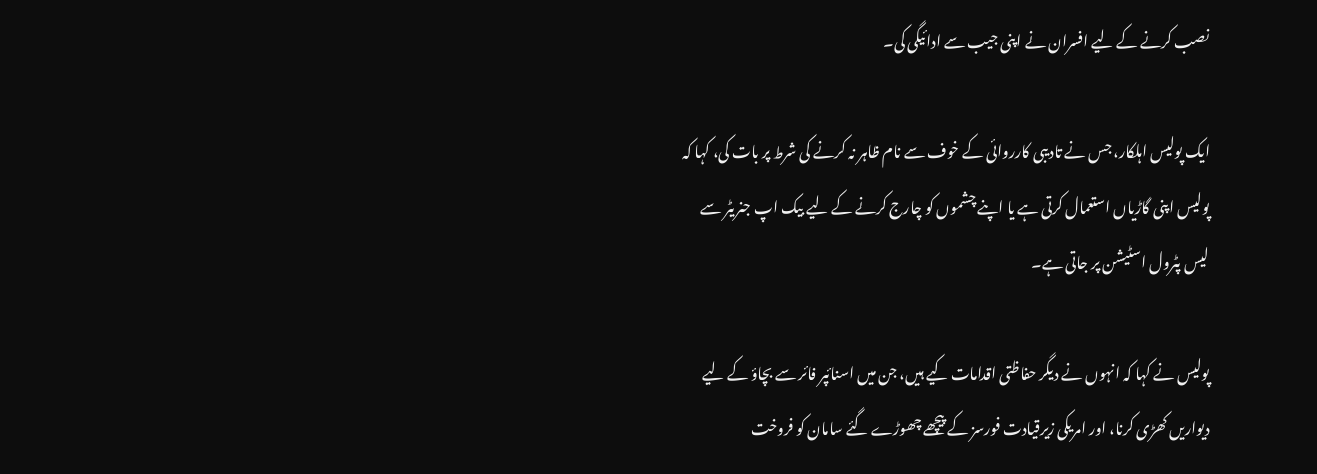نصب کرنے کے لیے افسران نے اپنی جیب سے ادائیگی کی۔

ایک پولیس اہلکار، جس نے تادیبی کارروائی کے خوف سے نام ظاہر نہ کرنے کی شرط پر بات کی، کہا کہ پولیس اپنی گاڑیاں استعمال کرتی ہے یا اپنے چشموں کو چارج کرنے کے لیے بیک اپ جنریٹر سے لیس پٹرول اسٹیشن پر جاتی ہے۔

پولیس نے کہا کہ انہوں نے دیگر حفاظتی اقدامات کیے ہیں، جن میں اسنائپر فائر سے بچاؤ کے لیے دیواریں کھڑی کرنا، اور امریکی زیرقیادت فورسز کے پیچھے چھوڑے گئے سامان کو فروخت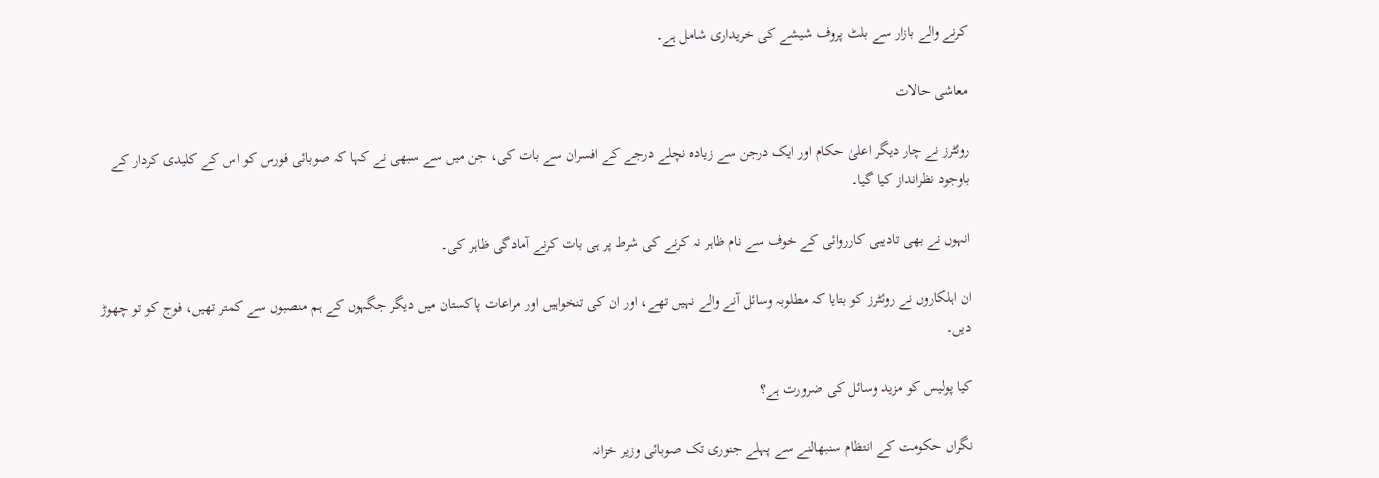کرنے والے بازار سے بلٹ پروف شیشے کی خریداری شامل ہے۔

معاشی حالات

روئٹرز نے چار دیگر اعلیٰ حکام اور ایک درجن سے زیادہ نچلے درجے کے افسران سے بات کی، جن میں سے سبھی نے کہا کہ صوبائی فورس کو اس کے کلیدی کردار کے باوجود نظرانداز کیا گیا۔

انہوں نے بھی تادیبی کارروائی کے خوف سے نام ظاہر نہ کرنے کی شرط پر ہی بات کرنے آمادگی ظاہر کی۔

ان اہلکاروں نے روئٹرز کو بتایا کہ مطلوبہ وسائل آنے والے نہیں تھے، اور ان کی تنخواہیں اور مراعات پاکستان میں دیگر جگہوں کے ہم منصبوں سے کمتر تھیں، فوج کو تو چھوڑ دیں۔

کیا پولیس کو مزید وسائل کی ضرورت ہے؟

نگراں حکومت کے انتظام سنبھالنے سے پہلے جنوری تک صوبائی وزیر خزانہ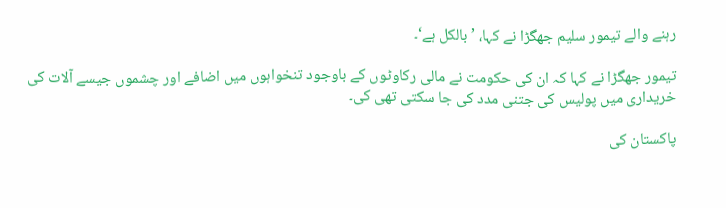رہنے والے تیمور سلیم جھگڑا نے کہا، ’بالکل ہے‘۔

تیمور جھگڑا نے کہا کہ ان کی حکومت نے مالی رکاوٹوں کے باوجود تنخواہوں میں اضافے اور چشموں جیسے آلات کی خریداری میں پولیس کی جتنی مدد کی جا سکتی تھی کی۔

پاکستان کی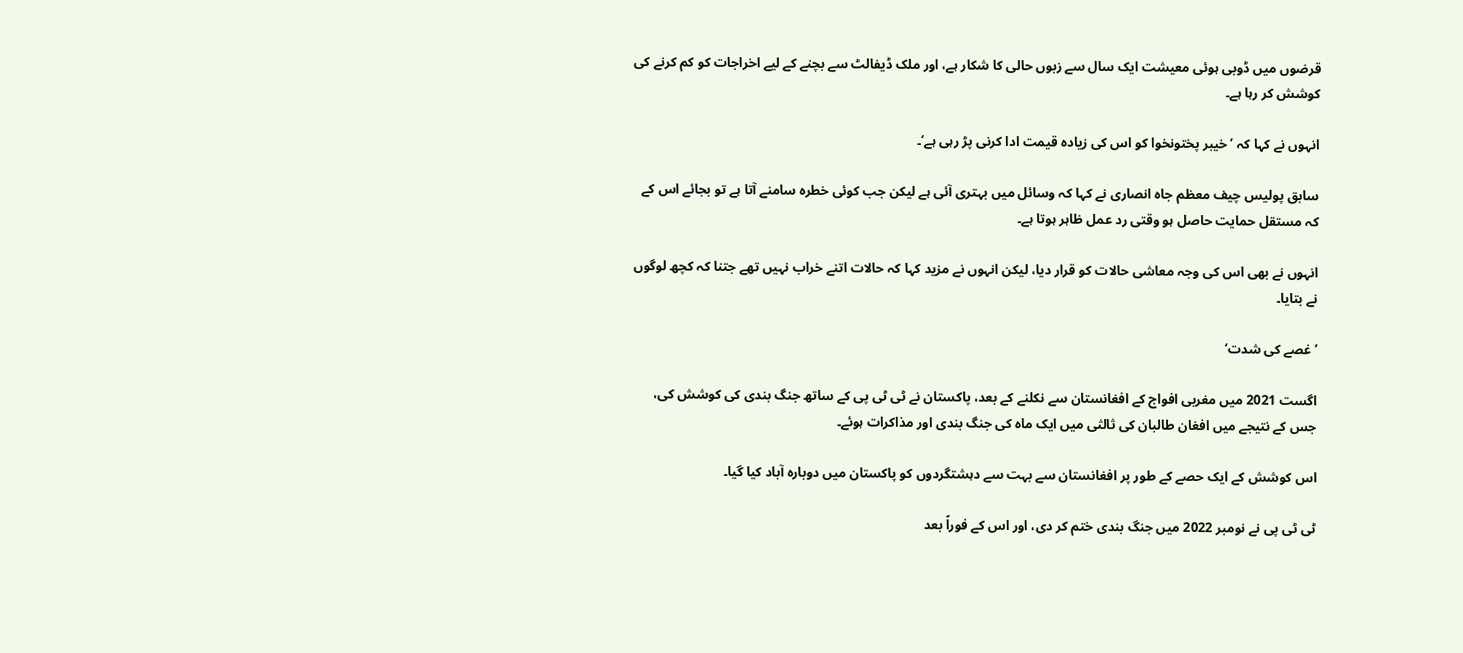قرضوں میں ڈوبی ہوئی معیشت ایک سال سے زبوں حالی کا شکار ہے، اور ملک ڈیفالٹ سے بچنے کے لیے اخراجات کو کم کرنے کی کوشش کر رہا ہے۔

انہوں نے کہا کہ ’خیبر پختونخوا کو اس کی زیادہ قیمت ادا کرنی پڑ رہی ہے‘۔

سابق پولیس چیف معظم جاہ انصاری نے کہا کہ وسائل میں بہتری آئی ہے لیکن جب کوئی خطرہ سامنے آتا ہے تو بجائے اس کے کہ مستقل حمایت حاصل ہو وقتی رد عمل ظاہر ہوتا ہے۔

انہوں نے بھی اس کی وجہ معاشی حالات کو قرار دیا، لیکن انہوں نے مزید کہا کہ حالات اتنے خراب نہیں تھے جتنا کہ کچھ لوگوں نے بتایا۔

’غصے کی شدت‘

اگست 2021 میں مغربی افواج کے افغانستان سے نکلنے کے بعد، پاکستان نے ٹی ٹی پی کے ساتھ جنگ بندی کی کوشش کی، جس کے نتیجے میں افغان طالبان کی ثالثی میں ایک ماہ کی جنگ بندی اور مذاکرات ہوئے۔

اس کوشش کے ایک حصے کے طور پر افغانستان سے بہت سے دہشتگردوں کو پاکستان میں دوبارہ آباد کیا گیا۔

ٹی ٹی پی نے نومبر 2022 میں جنگ بندی ختم کر دی، اور اس کے فوراً بعد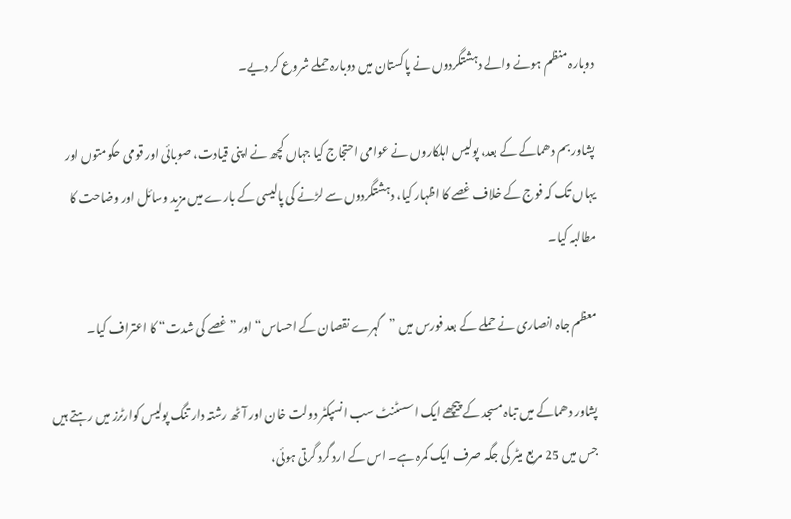دوبارہ منظم ہونے والے دہشتگردوں نے پاکستان میں دوبارہ حملے شروع کر دیے۔

پشاور بم دھماکے کے بعد، پولیس اہلکاروں نے عوامی احتجاج کیا جہاں کچھ نے اپنی قیادت، صوبائی اور قومی حکومتوں اور یہاں تک کہ فوج کے خلاف غصے کا اظہار کیا، دہشتگردوں سے لڑنے کی پالیسی کے بارے میں مزید وسائل اور وضاحت کا مطالبہ کیا۔

معظم جاہ انصاری نے حملے کے بعد فورس میں ”گہرے نقصان کے احساس“ اور ”غصے کی شدت“ کا اعتراف کیا۔

پشاور دھماکے میں تباہ مسجد کے پیچھے ایک اسسٹنٹ سب انسپکٹر دولت خان اور آٹھ رشتہ دار تنگ پولیس کوارٹرز میں رہتے ہیں جس میں 25 مربع میٹر کی جگہ صرف ایک کمرہ ہے۔ اس کے ارد گرد گرتی ہوئی،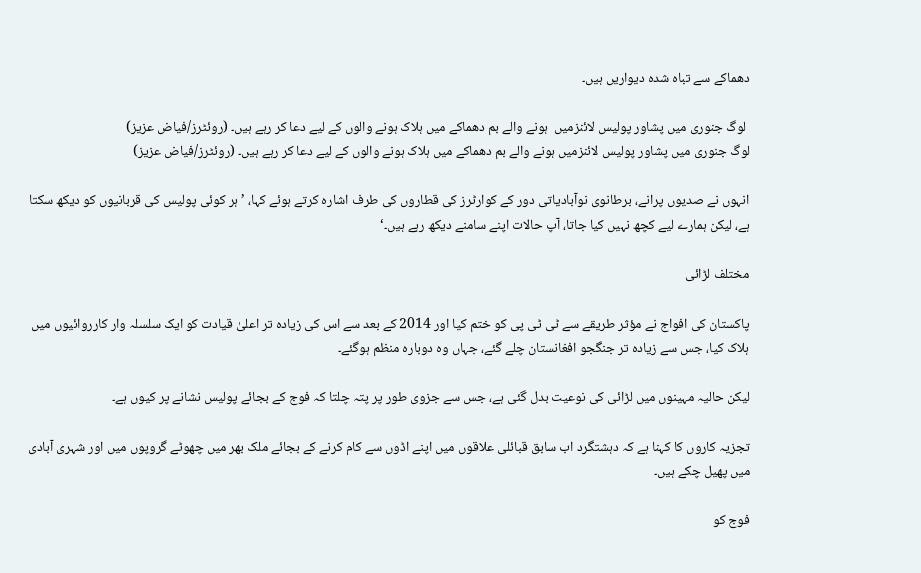دھماکے سے تباہ شدہ دیواریں ہیں۔

 لوگ جنوری میں پشاور پولیس لائنزمیں  ہونے والے بم دھماکے میں ہلاک ہونے والوں کے لیے دعا کر رہے ہیں۔ (روئٹرز/فیاض عزیز)
لوگ جنوری میں پشاور پولیس لائنزمیں ہونے والے بم دھماکے میں ہلاک ہونے والوں کے لیے دعا کر رہے ہیں۔ (روئٹرز/فیاض عزیز)

انہوں نے صدیوں پرانے، برطانوی نوآبادیاتی دور کے کوارٹرز کی قطاروں کی طرف اشارہ کرتے ہوئے کہا، ’ہر کوئی پولیس کی قربانیوں کو دیکھ سکتا ہے، لیکن ہمارے لیے کچھ نہیں کیا جاتا، آپ حالات اپنے سامنے دیکھ رہے ہیں۔‘

مختلف لڑائی

پاکستان کی افواج نے مؤثر طریقے سے ٹی ٹی پی کو ختم کیا اور 2014 کے بعد سے اس کی زیادہ تر اعلیٰ قیادت کو ایک سلسلہ وار کارروائیوں میں ہلاک کیا، جس سے زیادہ تر جنگجو افغانستان چلے گئے، جہاں وہ دوبارہ منظم ہوگئے۔

لیکن حالیہ مہینوں میں لڑائی کی نوعیت بدل گئی ہے، جس سے جزوی طور پر پتہ چلتا کہ فوج کے بجائے پولیس نشانے پر کیوں ہے۔

تجزیہ کاروں کا کہنا ہے کہ دہشتگرد اب سابق قبائلی علاقوں میں اپنے اڈوں سے کام کرنے کے بجائے ملک بھر میں چھوٹے گروپوں میں اور شہری آبادی میں پھیل چکے ہیں۔

فوج کو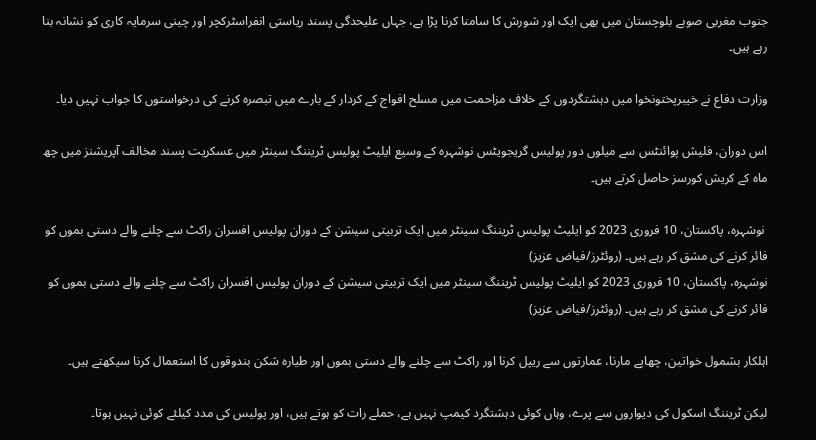جنوب مغربی صوبے بلوچستان میں بھی ایک اور شورش کا سامنا کرنا پڑا ہے، جہاں علیحدگی پسند ریاستی انفراسٹرکچر اور چینی سرمایہ کاری کو نشانہ بنا رہے ہیں۔

وزارت دفاع نے خیبرپختونخوا میں دہشتگردوں کے خلاف مزاحمت میں مسلح افواج کے کردار کے بارے میں تبصرہ کرنے کی درخواستوں کا جواب نہیں دیا۔

اس دوران، فلیش پوائنٹس سے میلوں دور پولیس گریجویٹس نوشہرہ کے وسیع ایلیٹ پولیس ٹریننگ سینٹر میں عسکریت پسند مخالف آپریشنز میں چھ ماہ کے کریش کورسز حاصل کرتے ہیں۔

 نوشہرہ، پاکستان، 10 فروری 2023 کو ایلیٹ پولیس ٹریننگ سینٹر میں ایک تربیتی سیشن کے دوران پولیس افسران راکٹ سے چلنے والے دستی بموں کو فائر کرنے کی مشق کر رہے ہیں۔ (روئٹرز/فیاض عزیز)
نوشہرہ، پاکستان، 10 فروری 2023 کو ایلیٹ پولیس ٹریننگ سینٹر میں ایک تربیتی سیشن کے دوران پولیس افسران راکٹ سے چلنے والے دستی بموں کو فائر کرنے کی مشق کر رہے ہیں۔ (روئٹرز/فیاض عزیز)

اہلکار بشمول خواتین، چھاپے مارنا، عمارتوں سے ریپل کرنا اور راکٹ سے چلنے والے دستی بموں اور طیارہ شکن بندوقوں کا استعمال کرنا سیکھتے ہیں۔

لیکن ٹریننگ اسکول کی دیواروں سے پرے، وہاں کوئی دہشتگرد کیمپ نہیں ہے، حملے رات کو ہوتے ہیں، اور پولیس کی مدد کیلئے کوئی نہیں ہوتا۔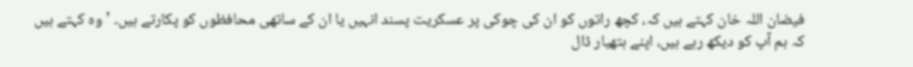فیضان اللہ خان کہتے ہیں کہ، کچھ راتوں کو ان کی چوکی پر عسکریت پسند انہیں یا ان کے ساتھی محافظوں کو پکارتے ہیں۔ ’وہ کہتے ہیں کہ ہم آپ کو دیکھ رہے ہیں، اپنے ہتھیار ڈال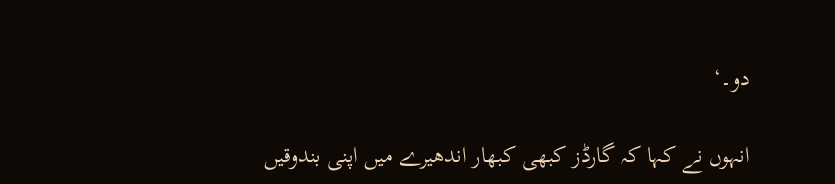دو۔‘

انہوں نے کہا کہ گارڈز کبھی کبھار اندھیرے میں اپنی بندوقیں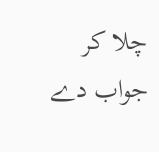چلا کر جواب دے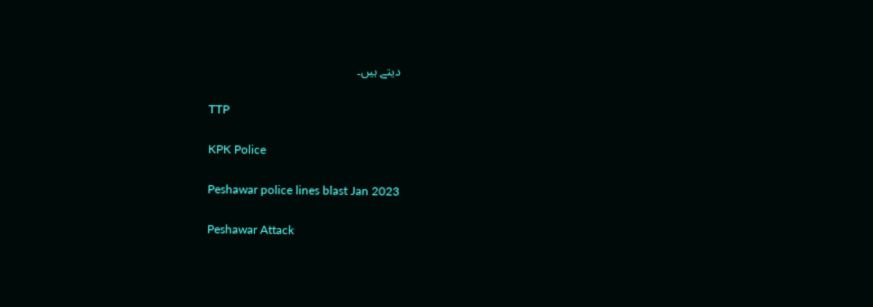دیتے ہیں۔

TTP

KPK Police

Peshawar police lines blast Jan 2023

Peshawar Attack